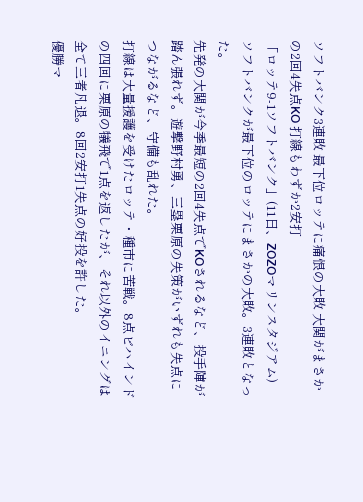ソフトバンク3連敗 最下位ロッテに痛恨の大敗 大関がまさかの2回4失点KO 打線もわずか2安打
「ロッテ9-1ソフトバンク」(11日、ZOZOマリンスタジアム)
ソフトバンクが最下位のロッテにまさかの大敗。3連敗となった。
先発の大関が今季最短の2回4失点でKOされるなど、投手陣が踏ん張れず。遊撃野村勇、三塁栗原の失策がいずれも失点につながるなど、守備も乱れた。
打線は大量援護を受けたロッテ・種市に苦戦。8点ビハインドの四回に栗原の犠飛で1点を返したが、それ以外のイニングは全て三者凡退。8回2安打1失点の好投を許した。
優勝マ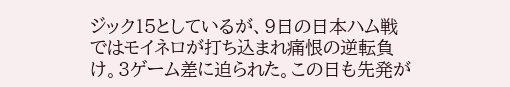ジック15としているが、9日の日本ハム戦ではモイネロが打ち込まれ痛恨の逆転負け。3ゲーム差に迫られた。この日も先発が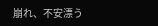崩れ、不安漂う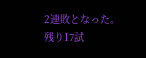2連敗となった。
残り17試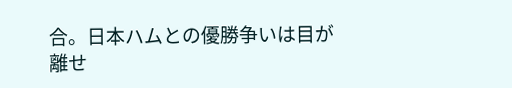合。日本ハムとの優勝争いは目が離せ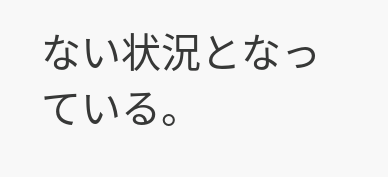ない状況となっている。